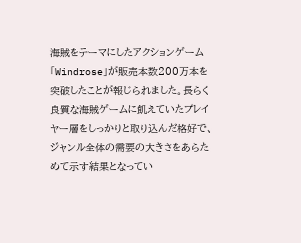海賊をテーマにしたアクションゲーム「Windrose」が販売本数200万本を突破したことが報じられました。長らく良質な海賊ゲームに飢えていたプレイヤー層をしっかりと取り込んだ格好で、ジャンル全体の需要の大きさをあらためて示す結果となってい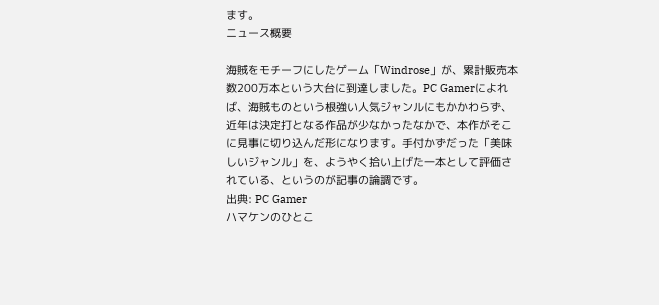ます。
ニュース概要

海賊をモチーフにしたゲーム「Windrose」が、累計販売本数200万本という大台に到達しました。PC Gamerによれば、海賊ものという根強い人気ジャンルにもかかわらず、近年は決定打となる作品が少なかったなかで、本作がそこに見事に切り込んだ形になります。手付かずだった「美味しいジャンル」を、ようやく拾い上げた一本として評価されている、というのが記事の論調です。
出典: PC Gamer
ハマケンのひとこ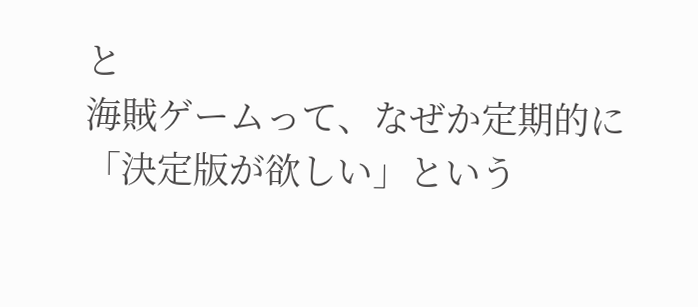と
海賊ゲームって、なぜか定期的に「決定版が欲しい」という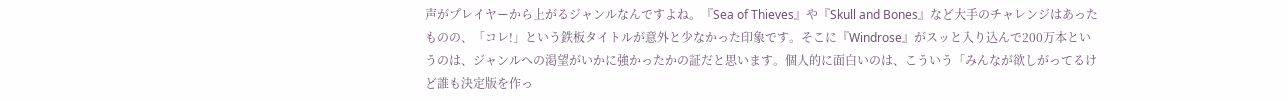声がプレイヤーから上がるジャンルなんですよね。『Sea of Thieves』や『Skull and Bones』など大手のチャレンジはあったものの、「コレ!」という鉄板タイトルが意外と少なかった印象です。そこに『Windrose』がスッと入り込んで200万本というのは、ジャンルへの渇望がいかに強かったかの証だと思います。個人的に面白いのは、こういう「みんなが欲しがってるけど誰も決定版を作っ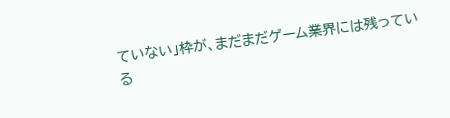ていない」枠が、まだまだゲーム業界には残っている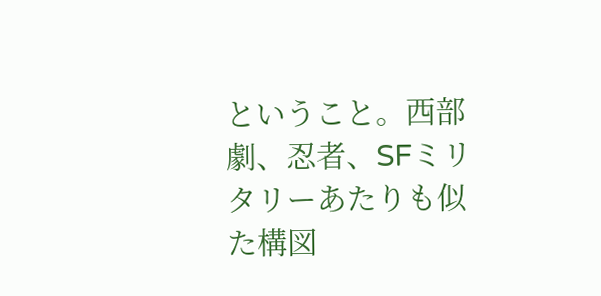ということ。西部劇、忍者、SFミリタリーあたりも似た構図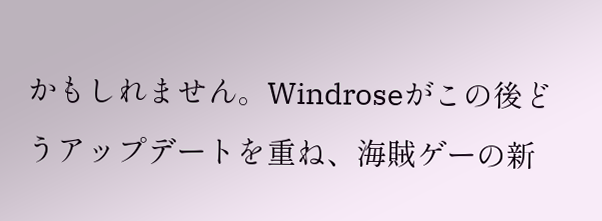かもしれません。Windroseがこの後どうアップデートを重ね、海賊ゲーの新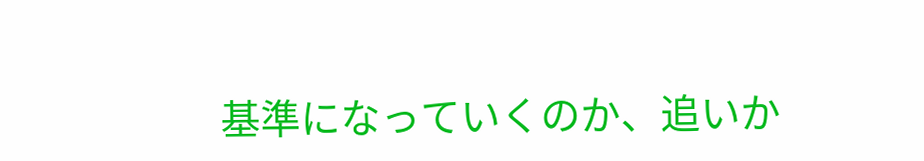基準になっていくのか、追いか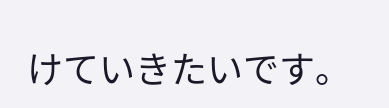けていきたいです。